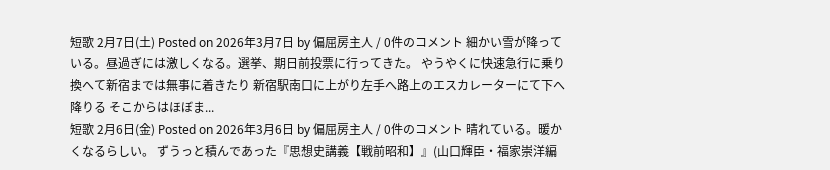短歌 2月7日(土) Posted on 2026年3月7日 by 偏屈房主人 / 0件のコメント 細かい雪が降っている。昼過ぎには激しくなる。選挙、期日前投票に行ってきた。 やうやくに快速急行に乗り換へて新宿までは無事に着きたり 新宿駅南口に上がり左手へ路上のエスカレーターにて下へ降りる そこからはほぼま...
短歌 2月6日(金) Posted on 2026年3月6日 by 偏屈房主人 / 0件のコメント 晴れている。暖かくなるらしい。 ずうっと積んであった『思想史講義【戦前昭和】』(山口輝臣・福家崇洋編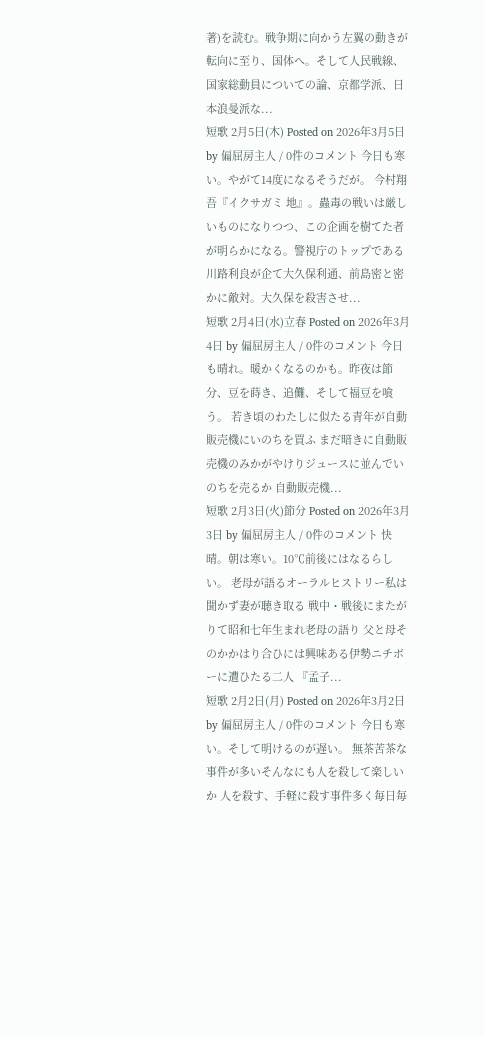著)を読む。戦争期に向かう左翼の動きが転向に至り、国体へ。そして人民戦線、国家総動員についての論、京都学派、日本浪曼派な...
短歌 2月5日(木) Posted on 2026年3月5日 by 偏屈房主人 / 0件のコメント 今日も寒い。やがて14度になるそうだが。 今村翔吾『イクサガミ 地』。蟲毒の戦いは厳しいものになりつつ、この企画を樹てた者が明らかになる。警視庁のトップである川路利良が企て大久保利通、前島密と密かに敵対。大久保を殺害させ...
短歌 2月4日(水)立春 Posted on 2026年3月4日 by 偏屈房主人 / 0件のコメント 今日も晴れ。暖かくなるのかも。昨夜は節分、豆を蒔き、追儺、そして福豆を喰う。 若き頃のわたしに似たる青年が自動販売機にいのちを買ふ まだ暗きに自動販売機のみかがやけりジュースに並んでいのちを売るか 自動販売機...
短歌 2月3日(火)節分 Posted on 2026年3月3日 by 偏屈房主人 / 0件のコメント 快晴。朝は寒い。10℃前後にはなるらしい。 老母が語るオーラルヒストリー私は聞かず妻が聴き取る 戦中・戦後にまたがりて昭和七年生まれ老母の語り 父と母そのかかはり合ひには興味ある伊勢ニチボーに遭ひたる二人 『孟子...
短歌 2月2日(月) Posted on 2026年3月2日 by 偏屈房主人 / 0件のコメント 今日も寒い。そして明けるのが遅い。 無茶苦茶な事件が多いそんなにも人を殺して楽しいか 人を殺す、手軽に殺す事件多く毎日毎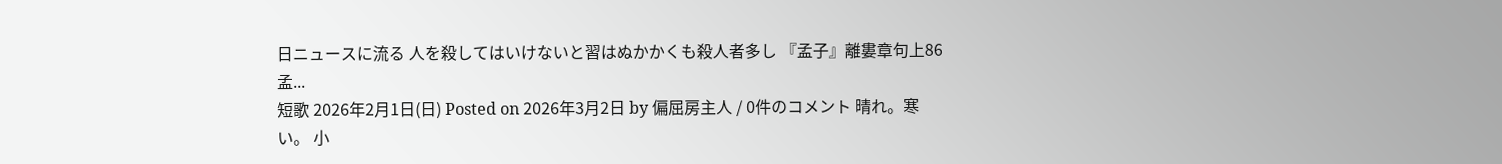日ニュースに流る 人を殺してはいけないと習はぬかかくも殺人者多し 『孟子』離婁章句上86 孟...
短歌 2026年2月1日(日) Posted on 2026年3月2日 by 偏屈房主人 / 0件のコメント 晴れ。寒い。 小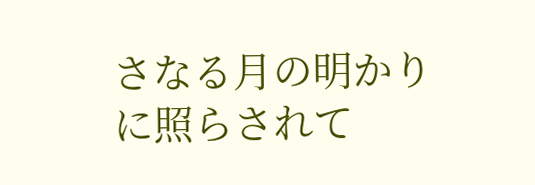さなる月の明かりに照らされて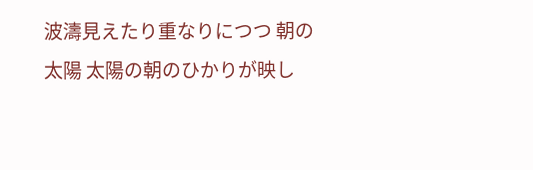波濤見えたり重なりにつつ 朝の太陽 太陽の朝のひかりが映し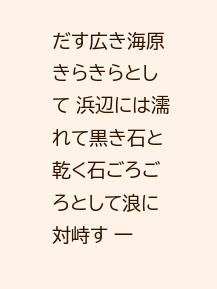だす広き海原きらきらとして 浜辺には濡れて黒き石と乾く石ごろごろとして浪に対峙す 一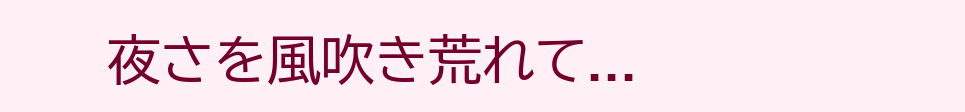夜さを風吹き荒れて...